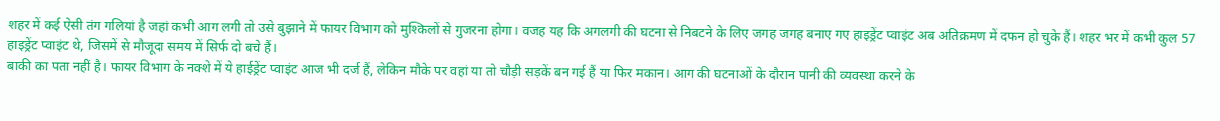शहर में कई ऐसी तंग गलियां है जहां कभी आग लगी तो उसे बुझाने में फायर विभाग को मुश्किलों से गुजरना होगा। वजह यह कि अगलगी की घटना से निबटने के लिए जगह जगह बनाए गए हाइड्रेंट प्वाइंट अब अतिक्रमण में दफन हो चुके हैं। शहर भर में कभी कुल 57 हाइड्रेंट प्वाइंट थे, जिसमें से मौजूदा समय में सिर्फ दो बचे हैं।
बाकी का पता नहीं है। फायर विभाग के नक्शे में ये हाईड्रेंट प्वाइंट आज भी दर्ज हैं, लेकिन मौके पर वहां या तो चौड़ी सड़कें बन गई हैं या फिर मकान। आग की घटनाओं के दौरान पानी की व्यवस्था करने के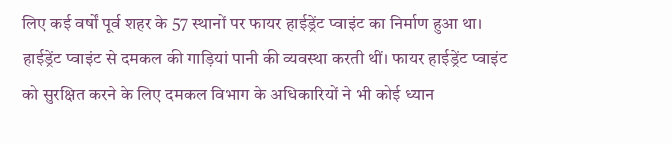लिए कई वर्षों पूर्व शहर के 57 स्थानों पर फायर हाईड्रेंट प्वाइंट का निर्माण हुआ था।
हाईड्रेंट प्वाइंट से दमकल की गाड़ियां पानी की व्यवस्था करती थीं। फायर हाईड्रेंट प्वाइंट को सुरक्षित करने के लिए दमकल विभाग के अधिकारियों ने भी कोई ध्यान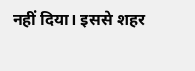नहीं दिया। इससे शहर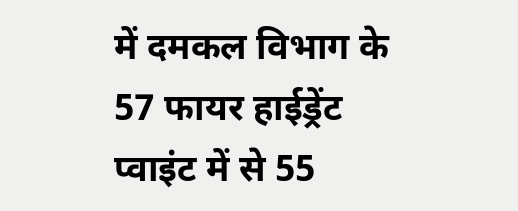में दमकल विभाग के 57 फायर हाईड्रेंट प्वाइंट में से 55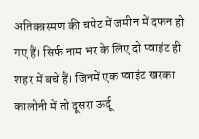अतिक्त्रस्मण की चपेट में जमीन में दफन हो गए हैं। सिर्फ नाम भर के लिए दो प्वाइंट ही शहर में बचे हैं। जिनमें एक प्वाइंट खरका कालोनी में तो दूसरा ऊर्दू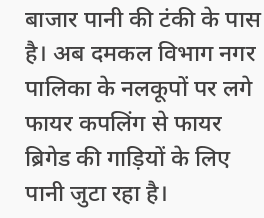बाजार पानी की टंकी के पास है। अब दमकल विभाग नगर पालिका के नलकूपों पर लगे फायर कपलिंग से फायर ब्रिगेड की गाड़ियों के लिए पानी जुटा रहा है।